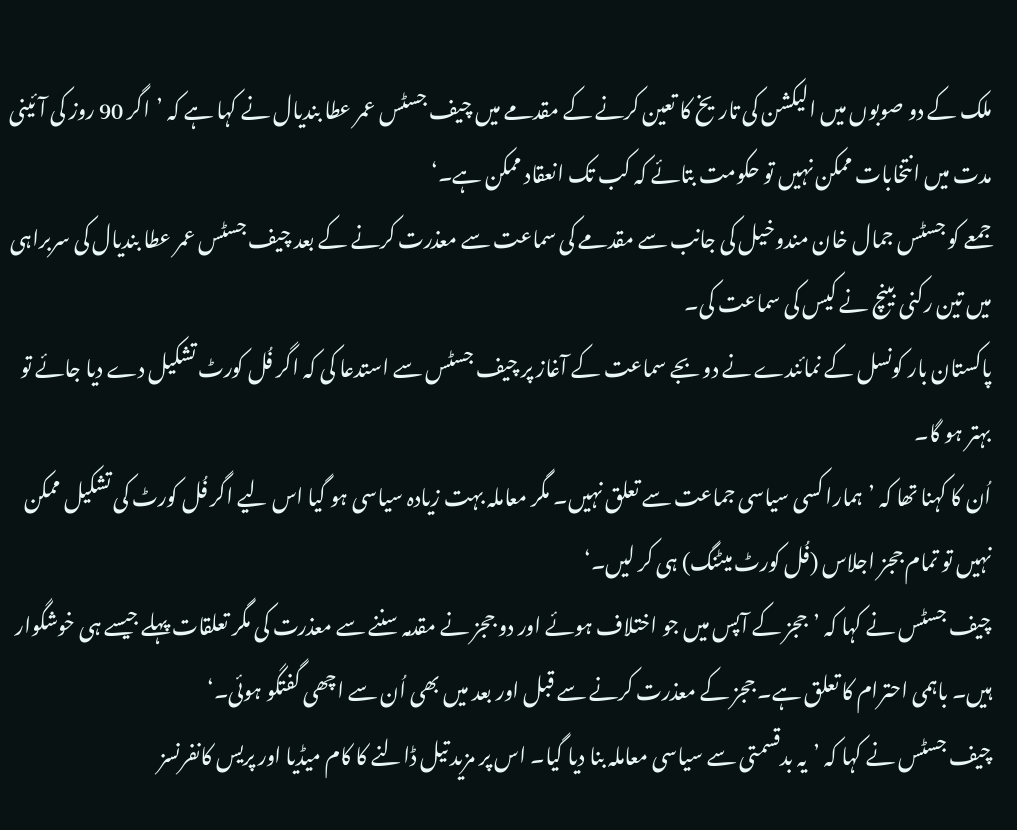ملک کے دو صوبوں میں الیکشن کی تاریخ کا تعین کرنے کے مقدمے میں چیف جسٹس عمر عطا بندیال نے کہا ہے کہ ’اگر 90 روز کی آئینی مدت میں انتخابات ممکن نہیں تو حکومت بتائے کہ کب تک انعقاد ممکن ہے۔‘
جمعے کو جسٹس جمال خان مندوخیل کی جانب سے مقدمے کی سماعت سے معذرت کرنے کے بعد چیف جسٹس عمر عطا بندیال کی سربراہی میں تین رکنی بینچ نے کیس کی سماعت کی۔
پاکستان بار کونسل کے نمائندے نے دو بجے سماعت کے آغاز پر چیف جسٹس سے استدعا کی کہ اگر فُل کورٹ تشکیل دے دیا جائے تو بہتر ہو گا۔
اُن کا کہنا تھا کہ ’ہمارا کسی سیاسی جماعت سے تعلق نہیں۔ مگر معاملہ بہت زیادہ سیاسی ہو گیا اس لیے اگر فُل کورٹ کی تشکیل ممکن نہیں تو تمام ججز اجلاس (فُل کورٹ میٹنگ) ہی کر لیں۔‘
چیف جسٹس نے کہا کہ ’ججز کے آپس میں جو اختلاف ہوئے اور دو ججز نے مقدمہ سننے سے معذرت کی مگر تعلقات پہلے جیسے ہی خوشگوار ہیں۔ باہمی احترام کا تعلق ہے۔ ججز کے معذرت کرنے سے قبل اور بعد میں بھی اُن سے اچھی گفتگو ہوئی۔‘
چیف جسٹس نے کہا کہ ’یہ بدقسمتی سے سیاسی معاملہ بنا دیا گیا۔ اس پر مزید تیل ڈالنے کا کام میڈیا اور پریس کانفرنسز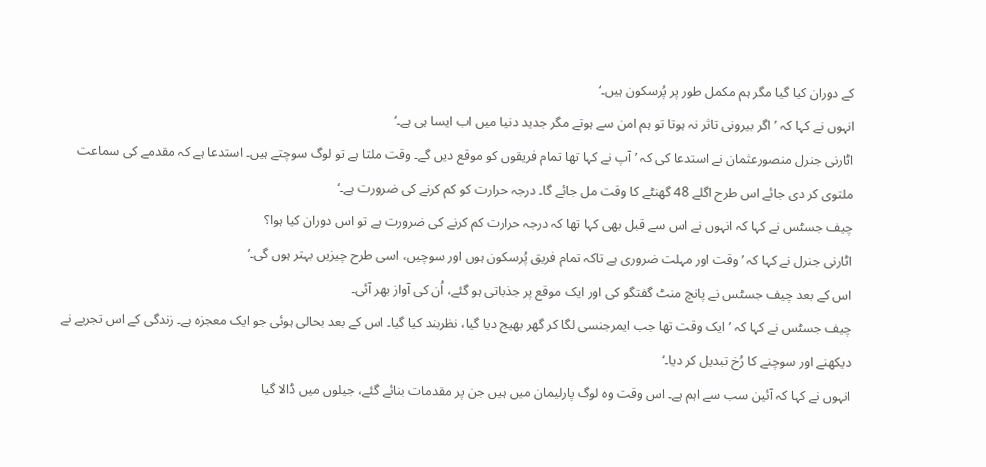کے دوران کیا گیا مگر ہم مکمل طور پر پُرسکون ہیں۔‘
انہوں نے کہا کہ ’اگر بیرونی تاثر نہ ہوتا تو ہم امن سے ہوتے مگر جدید دنیا میں اب ایسا ہی ہے۔‘
اٹارنی جنرل منصورعثمان نے استدعا کی کہ ’آپ نے کہا تھا تمام فریقوں کو موقع دیں گے۔ وقت ملتا ہے تو لوگ سوچتے ہیں۔ استدعا ہے کہ مقدمے کی سماعت ملتوی کر دی جائے اس طرح اگلے 48 گھنٹے کا وقت مل جائے گا۔ درجہ حرارت کو کم کرنے کی ضرورت ہے۔‘
چیف جسٹس نے کہا کہ انہوں نے اس سے قبل بھی کہا تھا کہ درجہ حرارت کم کرنے کی ضرورت ہے تو اس دوران کیا ہوا؟
اٹارنی جنرل نے کہا کہ ’وقت اور مہلت ضروری ہے تاکہ تمام فریق پُرسکون ہوں اور سوچیں، اسی طرح چیزیں بہتر ہوں گی۔‘
اس کے بعد چیف جسٹس نے پانچ منٹ گفتگو کی اور ایک موقع پر جذباتی ہو گئے، اُن کی آواز بھر آئی۔
چیف جسٹس نے کہا کہ ’ایک وقت تھا جب ایمرجنسی لگا کر گھر بھیج دیا گیا، نظربند کیا گیا۔ اس کے بعد بحالی ہوئی جو ایک معجزہ ہے۔ زندگی کے اس تجربے نے دیکھنے اور سوچنے کا رُخ تبدیل کر دیا۔‘
انہوں نے کہا کہ آئین سب سے اہم ہے۔ اس وقت وہ لوگ پارلیمان میں ہیں جن پر مقدمات بنائے گئے، جیلوں میں ڈالا گیا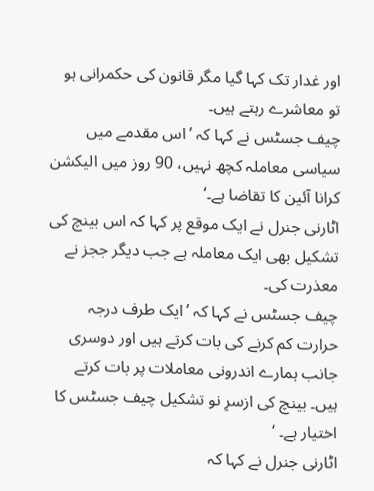اور غدار تک کہا گیا مگر قانون کی حکمرانی ہو تو معاشرے رہتے ہیں۔
چیف جسٹس نے کہا کہ ’اس مقدمے میں سیاسی معاملہ کچھ نہیں، 90 روز میں الیکشن کرانا آئین کا تقاضا ہے۔‘
اٹارنی جنرل نے ایک موقع پر کہا کہ اس بینچ کی تشکیل بھی ایک معاملہ ہے جب دیگر ججز نے معذرت کی۔
چیف جسٹس نے کہا کہ ’ایک طرف درجہ حرارت کم کرنے کی بات کرتے ہیں اور دوسری جانب ہمارے اندرونی معاملات پر بات کرتے ہیں۔ بینچ کی ازسرِ نو تشکیل چیف جسٹس کا اختیار ہے۔ ‘
اٹارنی جنرل نے کہا کہ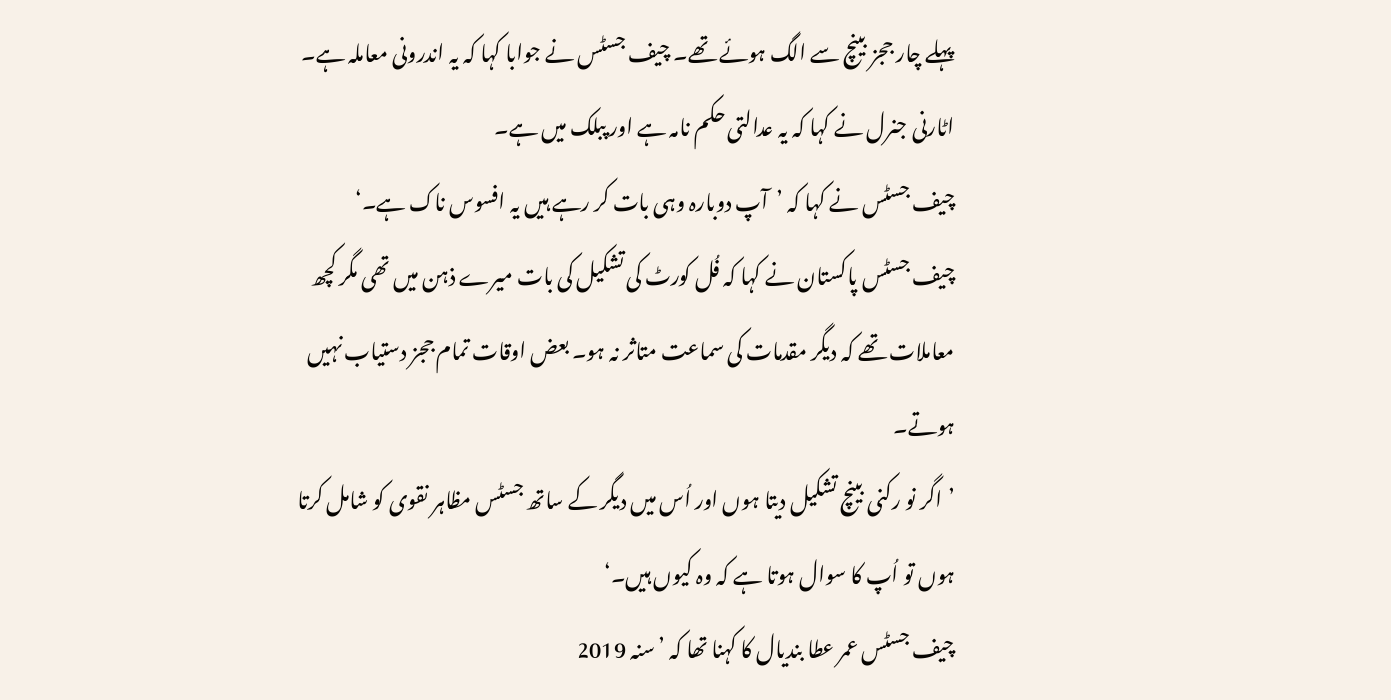پہلے چار ججز بینچ سے الگ ہوئے تھے۔ چیف جسٹس نے جوابا کہا کہ یہ اندرونی معاملہ ہے۔
اٹارنی جنرل نے کہا کہ یہ عدالتی حکم نامہ ہے اور پبلک میں ہے۔
چیف جسٹس نے کہا کہ ’آپ دوبارہ وہی بات کر رہے ہیں یہ افسوس ناک ہے۔‘
چیف جسٹس پاکستان نے کہا کہ فُل کورٹ کی تشکیل کی بات میرے ذہن میں تھی مگر کچھ معاملات تھے کہ دیگر مقدمات کی سماعت متاثر نہ ہو۔ بعض اوقات تمام ججز دستیاب نہیں ہوتے۔
’اگر نو رکنی بینچ تشکیل دیتا ہوں اور اُس میں دیگر کے ساتھ جسٹس مظاہر نقوی کو شامل کرتا ہوں تو اُپ کا سوال ہوتا ہے کہ وہ کیوں ہیں۔‘
چیف جسٹس عمر عطا بندیال کا کہنا تھا کہ ’سنہ 2019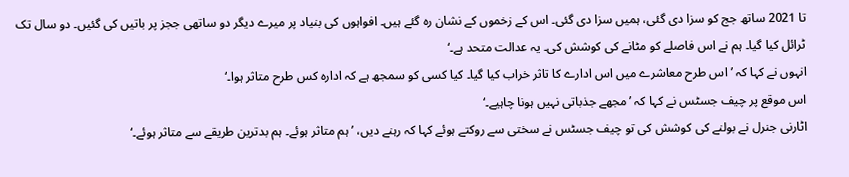تا 2021 ساتھ جج کو سزا دی گئی، ہمیں سزا دی گئی۔ اس کے زخموں کے نشان رہ گئے ہیں۔ افواہوں کی بنیاد پر میرے دیگر دو ساتھی ججز پر باتیں کی گئیں۔ دو سال تک ٹرائل کیا گیا۔ ہم نے اس فاصلے کو مٹانے کی کوشش کی۔ یہ عدالت متحد ہے۔‘
انہوں نے کہا کہ ’اس طرح معاشرے میں اس ادارے کا تاثر خراب کیا گیا۔ کیا کسی کو سمجھ ہے کہ ادارہ کس طرح متاثر ہوا۔‘
اس موقع پر چیف جسٹس نے کہا کہ ’مجھے جذباتی نہیں ہونا چاہیے۔‘
اٹارنی جنرل نے بولنے کی کوشش کی تو چیف جسٹس نے سختی سے روکتے ہوئے کہا کہ رہنے دیں، ’ہم متاثر ہوئے۔ ہم بدترین طریقے سے متاثر ہوئے۔‘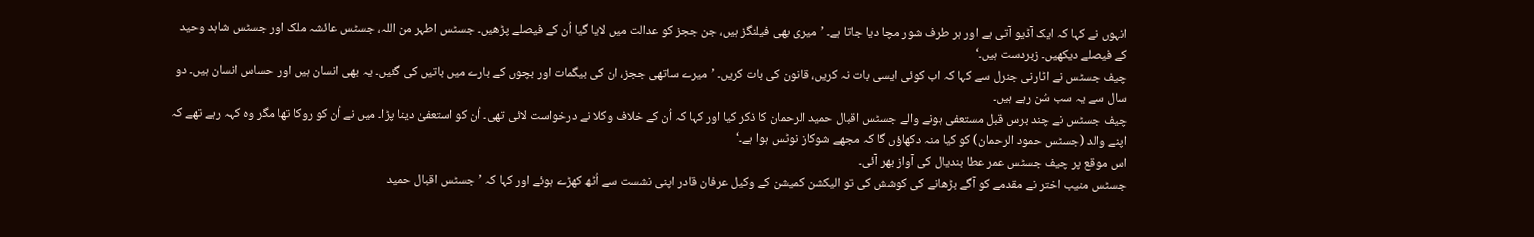انہوں نے کہا کہ ایک آڈیو آتی ہے اور ہر طرف شور مچا دیا جاتا ہے۔ ’میری بھی فیلنگز ہیں، جن ججز کو عدالت میں لایا گیا اُن کے فیصلے پڑھیں۔ جسٹس اطہر من اللہ، جسٹس عائشہ ملک اور جسٹس شاہد وحید کے فیصلے دیکھیں۔ زبردست ہیں۔‘
چیف جسٹس نے اٹارنی جنرل سے کہا کہ اب کوئی ایسی بات نہ کریں، قانون کی بات کریں۔ ’میرے ساتھی ججز، ان کی بیگمات اور بچوں کے بارے میں باتیں کی گئیں۔ یہ بھی انسان ہیں اور حساس انسان ہیں۔ دو سال سے یہ سب سُن رہے ہیں۔
چیف جسٹس نے چند برس قبل مستعفی ہونے والے جسٹس اقبال حمید الرحمان کا ذکر کیا اور کہا کہ اُن کے خلاف وکلا نے درخواست لائی تھی۔ اُن کو استعفیٰ دینا پڑا۔ میں نے اُن کو روکا تھا مگر وہ کہہ رہے تھے کہ اپنے والد (جسٹس حمود الرحمان) کو کیا منہ دکھاؤں گا کہ مجھے شوکاز نوٹس ہوا ہے۔‘
اس موقع پر چیف جسٹس عمر عطا بندیال کی آواز بھر آئی۔
جسٹس منیب اختر نے مقدمے کو آگے بڑھانے کی کوشش کی تو الیکشن کمیشن کے وکیل عرفان قادر اپنی نشست سے اُٹھ کھڑے ہوئے اور کہا کہ ’جسٹس اقبال حمید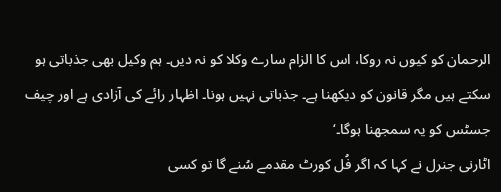الرحمان کو کیوں نہ روکا، اس کا الزام سارے وکلا کو نہ دیں۔ ہم وکیل بھی جذباتی ہو سکتے ہیں مگر قانون کو دیکھنا ہے۔ جذباتی نہیں ہونا۔ اظہار رائے کی آزادی ہے اور چیف جسٹس کو یہ سمجھنا ہوگا۔‘
اٹارنی جنرل نے کہا کہ اگر فُل کورٹ مقدمے سُنے گا تو کسی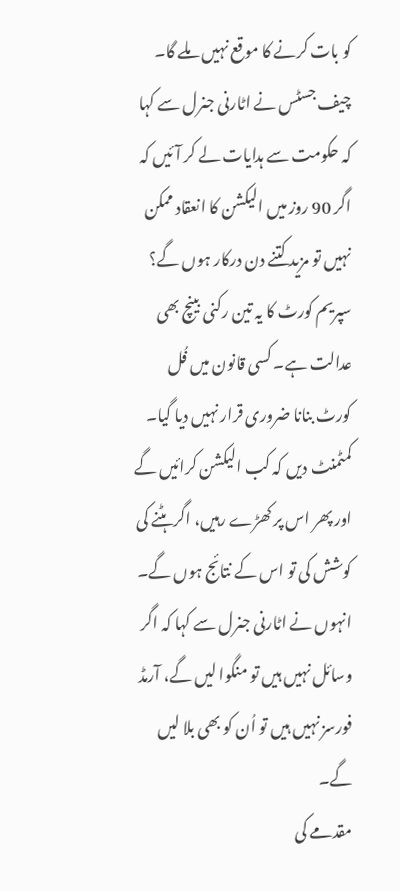کو بات کرنے کا موقع نہیں ملے گا۔
چیف جسٹس نے اٹارنی جنرل سے کہا کہ حکومت سے ہدایات لے کر آئیں کہ اگر 90 روز میں الیکشن کا انعقاد ممکن نہیں تو مزید کتنے دن درکار ہوں گے؟ سپریم کورٹ کا یہ تین رکنی بینچ بھی عدالت ہے۔ کسی قانون میں فُل کورٹ بنانا ضروری قرار نہیں دیا گیا۔ کمٹمنٹ دیں کہ کب الیکشن کرائیں گے اور پھر اس پر کھڑے رہیں، اگر ہٹنے کی کوشش کی تو اس کے نتائج ہوں گے۔
انہوں نے اٹارنی جنرل سے کہا کہ اگر وسائل نہیں ہیں تو منگوا لیں گے، آرمڈ فورسز نہیں ہیں تو اُن کو بھی بلا لیں گے۔
مقدمے کی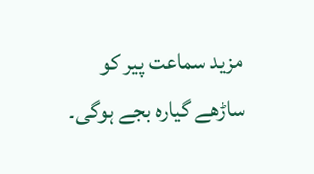مزید سماعت پیر کو ساڑھے گیارہ بجے ہوگی۔